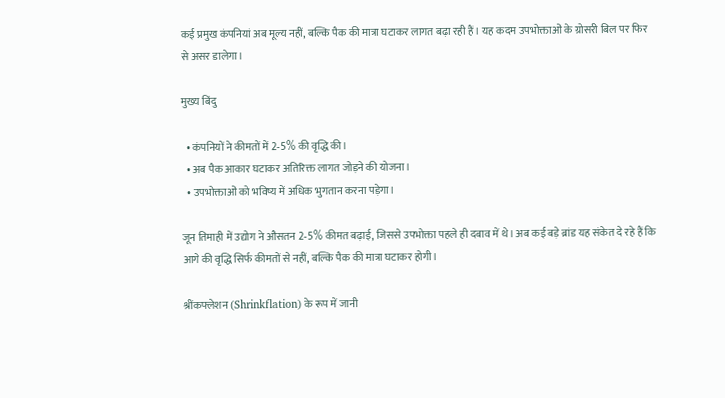कई प्रमुख कंपनियां अब मूल्य नहीं, बल्कि पैक की मात्रा घटाकर लागत बढ़ा रही हैं। यह कदम उपभोक्ताओं के ग्रोसरी बिल पर फिर से असर डालेगा।

मुख्य बिंदु

  • कंपनियों ने कीमतों में 2‑5% की वृद्धि की।
  • अब पैक आकार घटाकर अतिरिक्त लागत जोड़ने की योजना।
  • उपभोक्ताओं को भविष्य में अधिक भुगतान करना पड़ेगा।

जून तिमाही में उद्योग ने औसतन 2‑5% कीमत बढ़ाई, जिससे उपभोक्ता पहले ही दबाव में थे। अब कई बड़े ब्रांड यह संकेत दे रहे हैं कि आगे की वृद्धि सिर्फ कीमतों से नहीं, बल्कि पैक की मात्रा घटाकर होगी।

श्रींकफ्लेशन (Shrinkflation) के रूप में जानी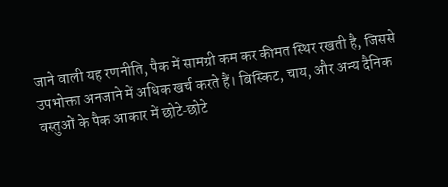जाने वाली यह रणनीति, पैक में सामग्री कम कर कीमत स्थिर रखती है, जिससे उपभोक्ता अनजाने में अधिक खर्च करते हैं। बिस्किट, चाय, और अन्य दैनिक वस्तुओं के पैक आकार में छोटे‑छोटे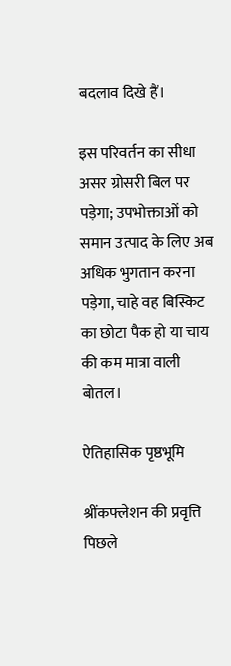बदलाव दिखे हैं।

इस परिवर्तन का सीधा असर ग्रोसरी बिल पर पड़ेगा; उपभोक्ताओं को समान उत्पाद के लिए अब अधिक भुगतान करना पड़ेगा, चाहे वह बिस्किट का छोटा पैक हो या चाय की कम मात्रा वाली बोतल।

ऐतिहासिक पृष्ठभूमि

श्रींकफ्लेशन की प्रवृत्ति पिछले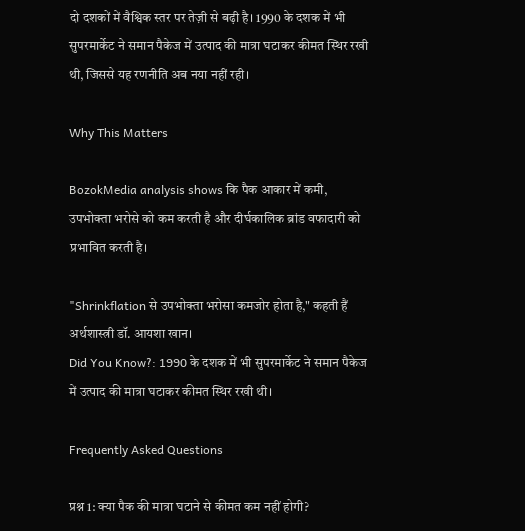दो दशकों में वैश्विक स्तर पर तेज़ी से बढ़ी है। 1990 के दशक में भी सुपरमार्केट ने समान पैकेज में उत्पाद की मात्रा घटाकर कीमत स्थिर रखी थी, जिससे यह रणनीति अब नया नहीं रही।

Why This Matters

BozokMedia analysis shows कि पैक आकार में कमी, उपभोक्ता भरोसे को कम करती है और दीर्घकालिक ब्रांड वफादारी को प्रभावित करती है।

"Shrinkflation से उपभोक्ता भरोसा कमजोर होता है," कहती हैं अर्थशास्त्री डॉ. आयशा खान।
Did You Know?: 1990 के दशक में भी सुपरमार्केट ने समान पैकेज में उत्पाद की मात्रा घटाकर कीमत स्थिर रखी थी।

Frequently Asked Questions

प्रश्न 1: क्या पैक की मात्रा घटाने से कीमत कम नहीं होगी?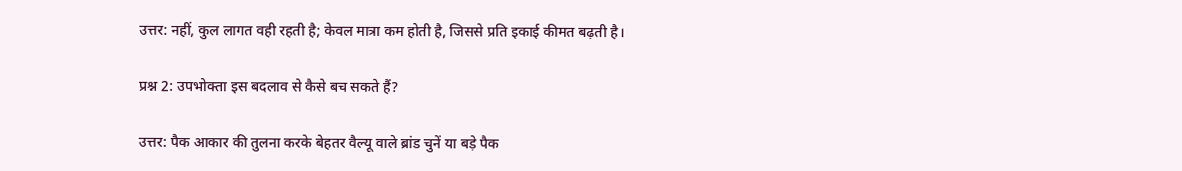उत्तर: नहीं, कुल लागत वही रहती है; केवल मात्रा कम होती है, जिससे प्रति इकाई कीमत बढ़ती है।

प्रश्न 2: उपभोक्ता इस बदलाव से कैसे बच सकते हैं?

उत्तर: पैक आकार की तुलना करके बेहतर वैल्यू वाले ब्रांड चुनें या बड़े पैक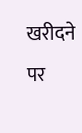खरीदने पर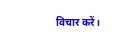विचार करें।